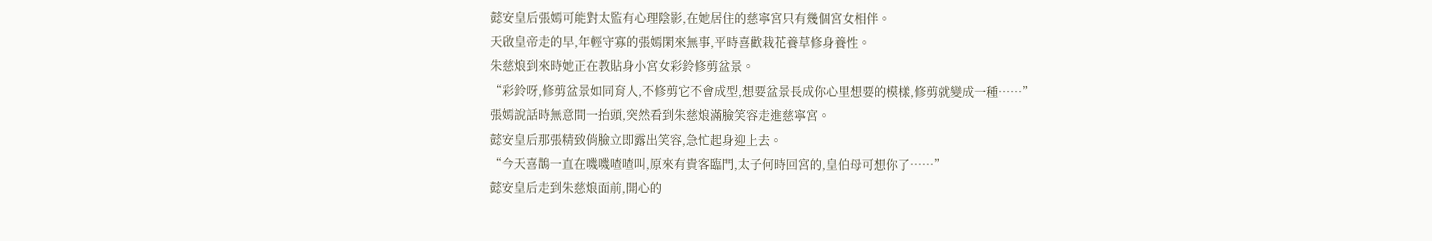懿安皇后張嫣可能對太監有心理陰影,在她居住的慈寧宮只有幾個宮女相伴。
天啟皇帝走的早,年輕守寡的張嫣閑來無事,平時喜歡栽花養草修身養性。
朱慈烺到來時她正在教貼身小宮女彩鈴修剪盆景。
“彩鈴呀,修剪盆景如同育人,不修剪它不會成型,想要盆景長成你心里想要的模樣,修剪就變成一種……”
張嫣說話時無意間一抬頭,突然看到朱慈烺滿臉笑容走進慈寧宮。
懿安皇后那張精致俏臉立即露出笑容,急忙起身迎上去。
“今天喜鵲一直在嘰嘰喳喳叫,原來有貴客臨門,太子何時回宮的,皇伯母可想你了……”
懿安皇后走到朱慈烺面前,開心的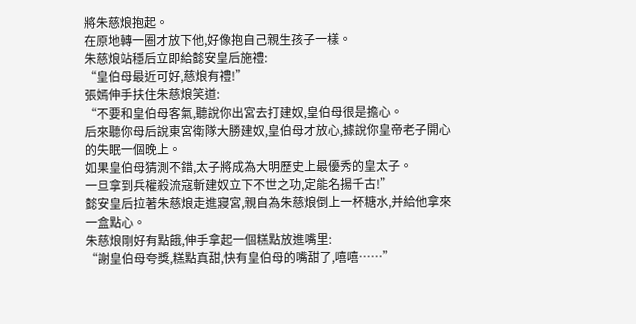將朱慈烺抱起。
在原地轉一圈才放下他,好像抱自己親生孩子一樣。
朱慈烺站穩后立即給懿安皇后施禮:
“皇伯母最近可好,慈烺有禮!”
張嫣伸手扶住朱慈烺笑道:
“不要和皇伯母客氣,聽說你出宮去打建奴,皇伯母很是擔心。
后來聽你母后說東宮衛隊大勝建奴,皇伯母才放心,據說你皇帝老子開心的失眠一個晚上。
如果皇伯母猜測不錯,太子將成為大明歷史上最優秀的皇太子。
一旦拿到兵權殺流寇斬建奴立下不世之功,定能名揚千古!”
懿安皇后拉著朱慈烺走進寢宮,親自為朱慈烺倒上一杯糖水,并給他拿來一盒點心。
朱慈烺剛好有點餓,伸手拿起一個糕點放進嘴里:
“謝皇伯母夸獎,糕點真甜,快有皇伯母的嘴甜了,嘻嘻……”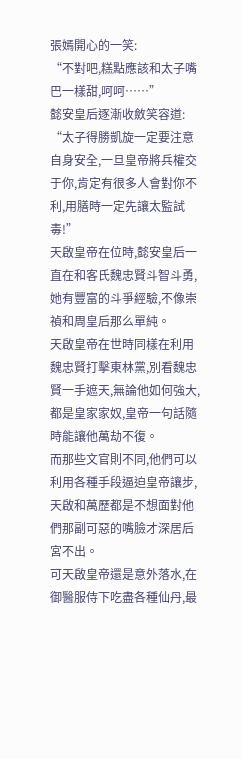張嫣開心的一笑:
“不對吧,糕點應該和太子嘴巴一樣甜,呵呵……”
懿安皇后逐漸收斂笑容道:
“太子得勝凱旋一定要注意自身安全,一旦皇帝將兵權交于你,肯定有很多人會對你不利,用膳時一定先讓太監試毒!”
天啟皇帝在位時,懿安皇后一直在和客氏魏忠賢斗智斗勇,她有豐富的斗爭經驗,不像崇禎和周皇后那么單純。
天啟皇帝在世時同樣在利用魏忠賢打擊東林黨,別看魏忠賢一手遮天,無論他如何強大,都是皇家家奴,皇帝一句話隨時能讓他萬劫不復。
而那些文官則不同,他們可以利用各種手段逼迫皇帝讓步,天啟和萬歷都是不想面對他們那副可惡的嘴臉才深居后宮不出。
可天啟皇帝還是意外落水,在御醫服侍下吃盡各種仙丹,最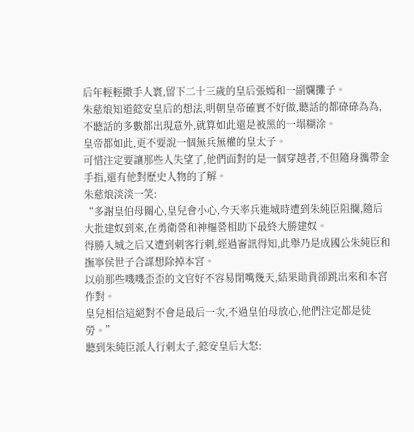后年輕輕撒手人寰,留下二十三歲的皇后張嫣和一副爛攤子。
朱慈烺知道懿安皇后的想法,明朝皇帝確實不好做,聽話的都碌碌為為,不聽話的多數都出現意外,就算如此還是被黑的一塌糊涂。
皇帝都如此,更不要說一個無兵無權的皇太子。
可惜注定要讓那些人失望了,他們面對的是一個穿越者,不但隨身攜帶金手指,還有他對歷史人物的了解。
朱慈烺淡淡一笑:
“多謝皇伯母關心,皇兒會小心,今天率兵進城時遭到朱純臣阻攔,隨后大批建奴到來,在勇衛營和神樞營相助下最終大勝建奴。
得勝入城之后又遭到刺客行刺,經過審訊得知,此舉乃是成國公朱純臣和撫寧侯世子合謀想除掉本宮。
以前那些嘰嘰歪歪的文官好不容易閉嘴幾天,結果勛貴卻跳出來和本宮作對。
皇兒相信這絕對不會是最后一次,不過皇伯母放心,他們注定都是徒勞。”
聽到朱純臣派人行刺太子,懿安皇后大怒: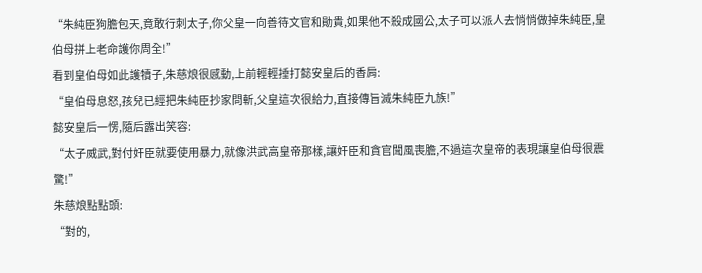“朱純臣狗膽包天,竟敢行刺太子,你父皇一向善待文官和勛貴,如果他不殺成國公,太子可以派人去悄悄做掉朱純臣,皇伯母拼上老命護你周全!”
看到皇伯母如此護犢子,朱慈烺很感動,上前輕輕捶打懿安皇后的香肩:
“皇伯母息怒,孩兒已經把朱純臣抄家問斬,父皇這次很給力,直接傳旨滅朱純臣九族!”
懿安皇后一愣,隨后露出笑容:
“太子威武,對付奸臣就要使用暴力,就像洪武高皇帝那樣,讓奸臣和貪官聞風喪膽,不過這次皇帝的表現讓皇伯母很震驚!”
朱慈烺點點頭:
“對的,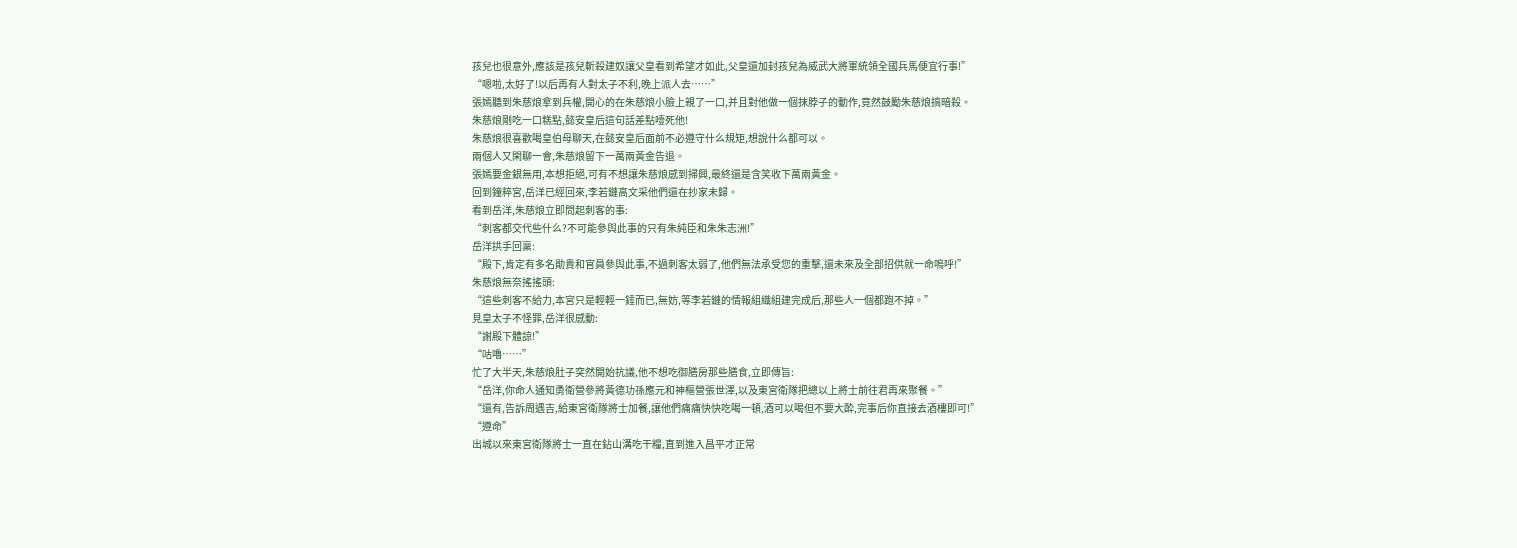孩兒也很意外,應該是孩兒斬殺建奴讓父皇看到希望才如此,父皇還加封孩兒為威武大將軍統領全國兵馬便宜行事!”
“嗯啦,太好了!以后再有人對太子不利,晚上派人去……”
張嫣聽到朱慈烺拿到兵權,開心的在朱慈烺小臉上親了一口,并且對他做一個抹脖子的動作,竟然鼓勵朱慈烺搞暗殺。
朱慈烺剛吃一口糕點,懿安皇后這句話差點噎死他!
朱慈烺很喜歡喝皇伯母聊天,在懿安皇后面前不必遵守什么規矩,想說什么都可以。
兩個人又閑聊一會,朱慈烺留下一萬兩黃金告退。
張嫣要金銀無用,本想拒絕,可有不想讓朱慈烺感到掃興,最終還是含笑收下萬兩黃金。
回到鐘粹宮,岳洋已經回來,李若鏈高文采他們還在抄家未歸。
看到岳洋,朱慈烺立即問起刺客的事:
“刺客都交代些什么?不可能參與此事的只有朱純臣和朱朱志洲!”
岳洋拱手回稟:
“殿下,肯定有多名勛貴和官員參與此事,不過刺客太弱了,他們無法承受您的重擊,還未來及全部招供就一命嗚呼!”
朱慈烺無奈搖搖頭:
“這些刺客不給力,本宮只是輕輕一錘而已,無妨,等李若鏈的情報組織組建完成后,那些人一個都跑不掉。”
見皇太子不怪罪,岳洋很感動:
“謝殿下體諒!”
“咕嚕……”
忙了大半天,朱慈烺肚子突然開始抗議,他不想吃御膳房那些膳食,立即傳旨:
“岳洋,你命人通知勇衛營參將黃德功孫應元和神樞營張世澤,以及東宮衛隊把總以上將士前往君再來聚餐。”
“還有,告訴周遇吉,給東宮衛隊將士加餐,讓他們痛痛快快吃喝一頓,酒可以喝但不要大酔,完事后你直接去酒樓即可!”
“遵命”
出城以來東宮衛隊將士一直在鉆山溝吃干糧,直到進入昌平才正常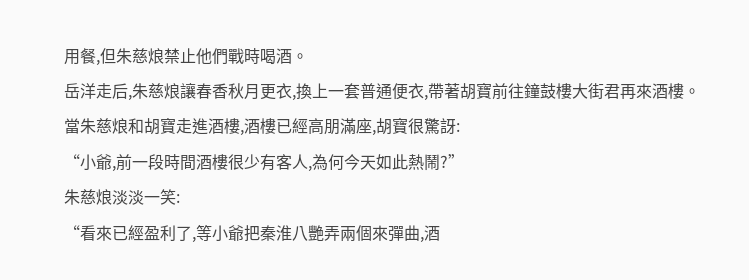用餐,但朱慈烺禁止他們戰時喝酒。
岳洋走后,朱慈烺讓春香秋月更衣,換上一套普通便衣,帶著胡寶前往鐘鼓樓大街君再來酒樓。
當朱慈烺和胡寶走進酒樓,酒樓已經高朋滿座,胡寶很驚訝:
“小爺,前一段時間酒樓很少有客人,為何今天如此熱鬧?”
朱慈烺淡淡一笑:
“看來已經盈利了,等小爺把秦淮八艷弄兩個來彈曲,酒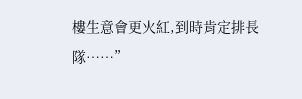樓生意會更火紅,到時肯定排長隊……”